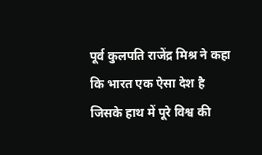पूर्व कुलपति राजेंद्र मिश्र ने कहा कि भारत एक ऐसा देश है जिसके हाथ में पूरे विश्व की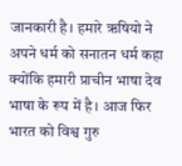जानकारी है। हमारे ऋषियो ने अपने धर्म को सनातन धर्म कहा क्योंकि हमारी प्राचीन भाषा देव भाषा के रूप में है। आज फिर भारत को विश्व गुरु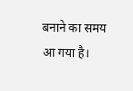बनाने का समय आ गया है।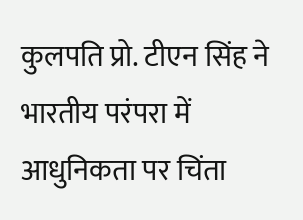कुलपति प्रो. टीएन सिंह ने भारतीय परंपरा में आधुनिकता पर चिंता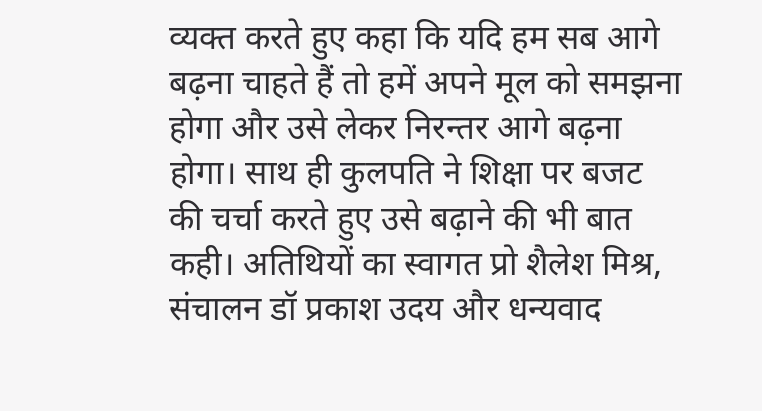व्यक्त करते हुए कहा कि यदि हम सब आगे बढ़ना चाहते हैं तो हमें अपने मूल को समझना होगा और उसे लेकर निरन्तर आगे बढ़ना होगा। साथ ही कुलपति ने शिक्षा पर बजट की चर्चा करते हुए उसे बढ़ाने की भी बात कही। अतिथियों का स्वागत प्रो शैलेश मिश्र, संचालन डॉ प्रकाश उदय और धन्यवाद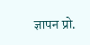ज्ञापन प्रो.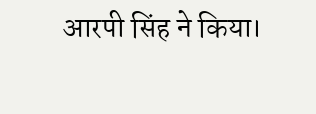आरपी सिंह ने किया।